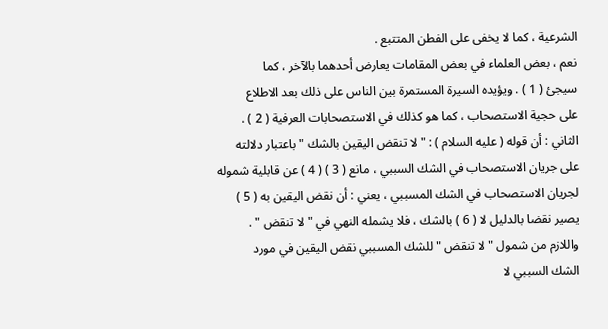الشرعية ، كما لا يخفى على الفطن المتتبع .
نعم ، بعض العلماء في بعض المقامات يعارض أحدهما بالآخر ، كما
سيجئ ( 1 ) . ويؤيده السيرة المستمرة بين الناس على ذلك بعد الاطلاع
على حجية الاستصحاب ، كما هو كذلك في الاستصحابات العرفية ( 2 ) .
الثاني : أن قوله ( عليه السلام ) : " لا تنقض اليقين بالشك " باعتبار دلالته
على جريان الاستصحاب في الشك السببي ، مانع ( 3 ) ( 4 ) عن قابلية شموله
لجريان الاستصحاب في الشك المسببي ، يعني : أن نقض اليقين به ( 5 )
يصير نقضا بالدليل لا ( 6 ) بالشك ، فلا يشمله النهي في " لا تنقض " .
واللازم من شمول " لا تنقض " للشك المسببي نقض اليقين في مورد
الشك السببي لا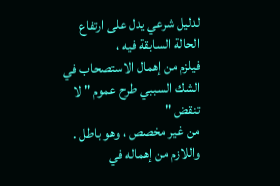لدليل شرعي يدل على ارتفاع الحالة السابقة فيه ،
فيلزم من إهمال الاستصحاب في الشك السببي طرح عموم " لا تنقض "
من غير مخصص ، وهو باطل . واللازم من إهماله في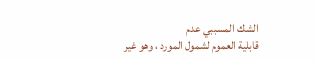الشك المسببي عدم
قابلية العموم لشمول المورد ، وهو غير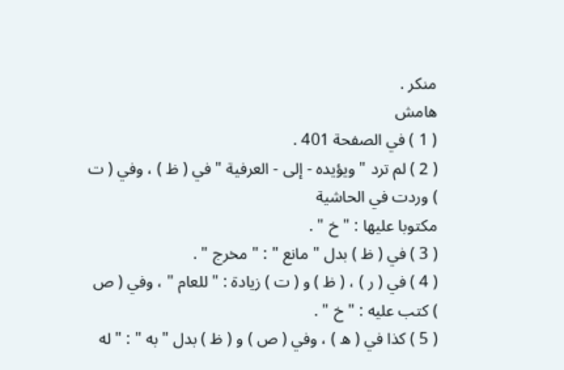منكر .
هامش
( 1 ) في الصفحة 401 .
( 2 ) لم ترد " ويؤيده - إلى - العرفية " في ( ظ ) ، وفي ( ت ) وردت في الحاشية
مكتوبا عليها : " خ " .
( 3 ) في ( ظ ) بدل " مانع " : " مخرج " .
( 4 ) في ( ر ) ، ( ظ ) و ( ت ) زيادة : " للعام " ، وفي ( ص ) كتب عليه : " خ " .
( 5 ) كذا في ( ه ) ، وفي ( ص ) و ( ظ ) بدل " به " : " له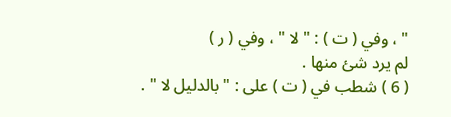" ، وفي ( ت ) : " لا " ، وفي ( ر )
لم يرد شئ منها .
( 6 ) شطب في ( ت ) على : " بالدليل لا " .